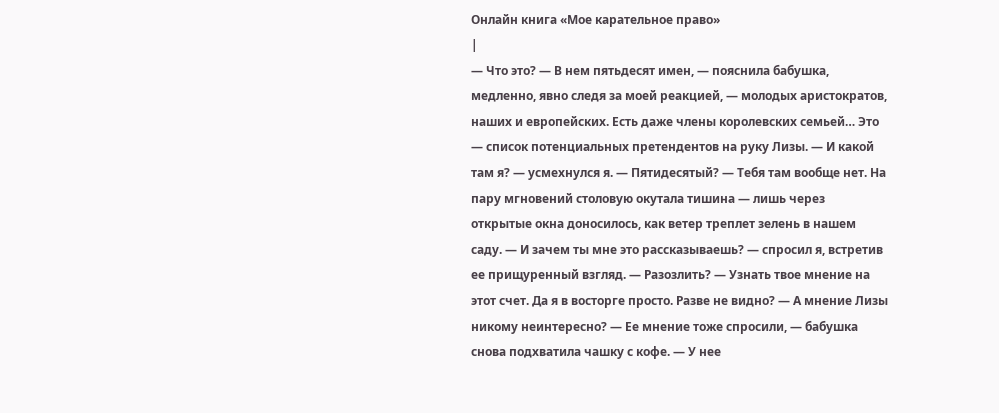Онлайн книга «Мое карательное право»
|
— Что это? — В нем пятьдесят имен, — пояснила бабушка, медленно, явно следя за моей реакцией, — молодых аристократов, наших и европейских. Есть даже члены королевских семьей… Это — список потенциальных претендентов на руку Лизы. — И какой там я? — усмехнулся я. — Пятидесятый? — Тебя там вообще нет. На пару мгновений столовую окутала тишина — лишь через открытые окна доносилось, как ветер треплет зелень в нашем саду. — И зачем ты мне это рассказываешь? — спросил я, встретив ее прищуренный взгляд. — Разозлить? — Узнать твое мнение на этот счет. Да я в восторге просто. Разве не видно? — А мнение Лизы никому неинтересно? — Ее мнение тоже спросили, — бабушка снова подхватила чашку с кофе. — У нее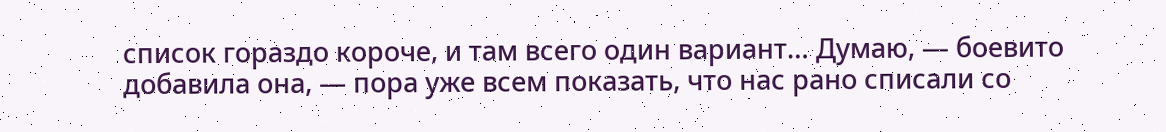список гораздо короче, и там всего один вариант… Думаю, — боевито добавила она, — пора уже всем показать, что нас рано списали со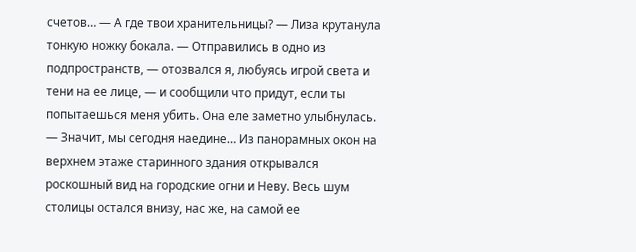счетов… — А где твои хранительницы? — Лиза крутанула тонкую ножку бокала. — Отправились в одно из подпространств, — отозвался я, любуясь игрой света и тени на ее лице, — и сообщили что придут, если ты попытаешься меня убить. Она еле заметно улыбнулась. — Значит, мы сегодня наедине… Из панорамных окон на верхнем этаже старинного здания открывался роскошный вид на городские огни и Неву. Весь шум столицы остался внизу, нас же, на самой ее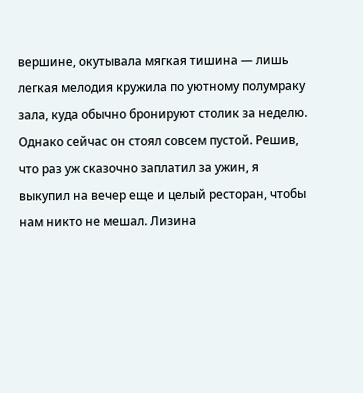вершине, окутывала мягкая тишина — лишь легкая мелодия кружила по уютному полумраку зала, куда обычно бронируют столик за неделю. Однако сейчас он стоял совсем пустой. Решив, что раз уж сказочно заплатил за ужин, я выкупил на вечер еще и целый ресторан, чтобы нам никто не мешал. Лизина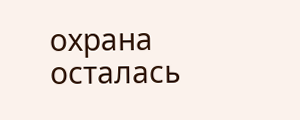охрана осталась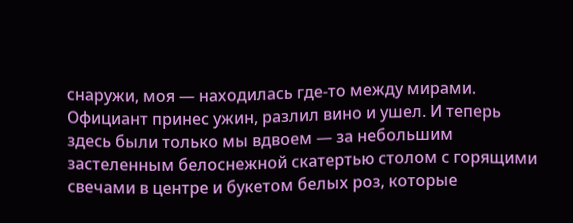снаружи, моя — находилась где-то между мирами. Официант принес ужин, разлил вино и ушел. И теперь здесь были только мы вдвоем — за небольшим застеленным белоснежной скатертью столом с горящими свечами в центре и букетом белых роз, которые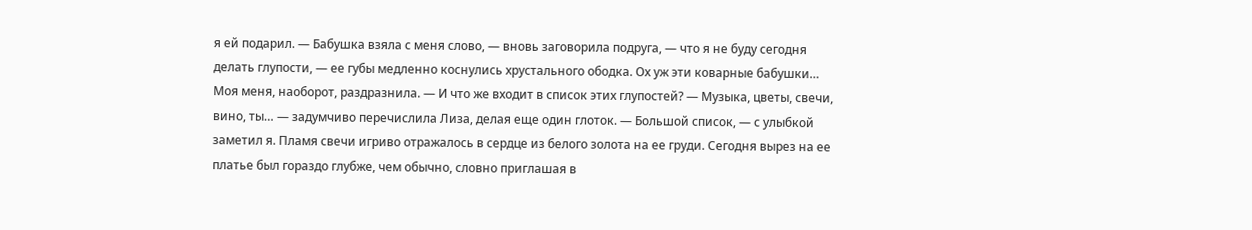я ей подарил. — Бабушка взяла с меня слово, — вновь заговорила подруга, — что я не буду сегодня делать глупости, — ее губы медленно коснулись хрустального ободка. Ох уж эти коварные бабушки… Моя меня, наоборот, раздразнила. — И что же входит в список этих глупостей? — Музыка, цветы, свечи, вино, ты… — задумчиво перечислила Лиза, делая еще один глоток. — Большой список, — с улыбкой заметил я. Пламя свечи игриво отражалось в сердце из белого золота на ее груди. Сегодня вырез на ее платье был гораздо глубже, чем обычно, словно приглашая в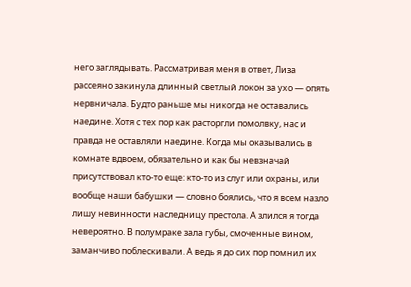него заглядывать. Рассматривая меня в ответ, Лиза рассеяно закинула длинный светлый локон за ухо — опять нервничала. Будто раньше мы никогда не оставались наедине. Хотя с тех пор как расторгли помолвку, нас и правда не оставляли наедине. Когда мы оказывались в комнате вдвоем, обязательно и как бы невзначай присутствовал кто-то еще: кто-то из слуг или охраны, или вообще наши бабушки — словно боялись, что я всем назло лишу невинности наследницу престола. А злился я тогда невероятно. В полумраке зала губы, смоченные вином, заманчиво поблескивали. А ведь я до сих пор помнил их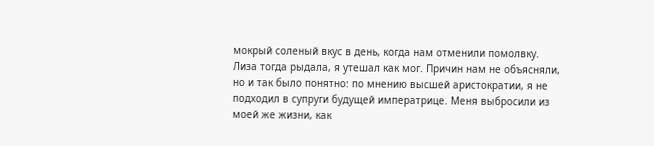мокрый соленый вкус в день, когда нам отменили помолвку. Лиза тогда рыдала, я утешал как мог. Причин нам не объясняли, но и так было понятно: по мнению высшей аристократии, я не подходил в супруги будущей императрице. Меня выбросили из моей же жизни, как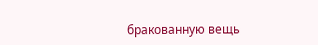бракованную вещь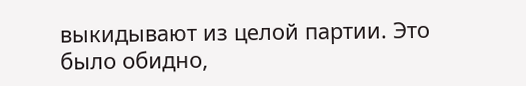выкидывают из целой партии. Это было обидно,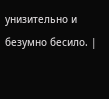унизительно и безумно бесило. |